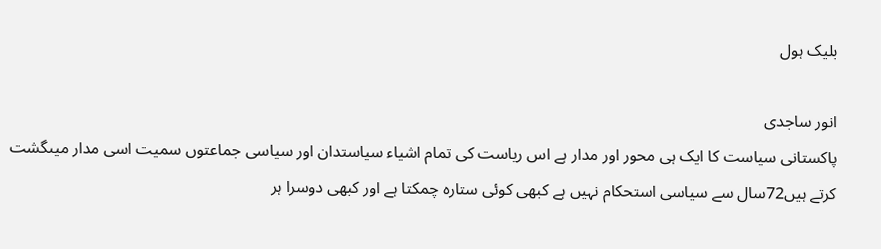بلیک ہول

انور ساجدی
پاکستانی سیاست کا ایک ہی محور اور مدار ہے اس ریاست کی تمام اشیاء سیاستدان اور سیاسی جماعتوں سمیت اسی مدار میںگشت کرتے ہیں72سال سے سیاسی استحکام نہیں ہے کبھی کوئی ستارہ چمکتا ہے اور کبھی دوسرا ہر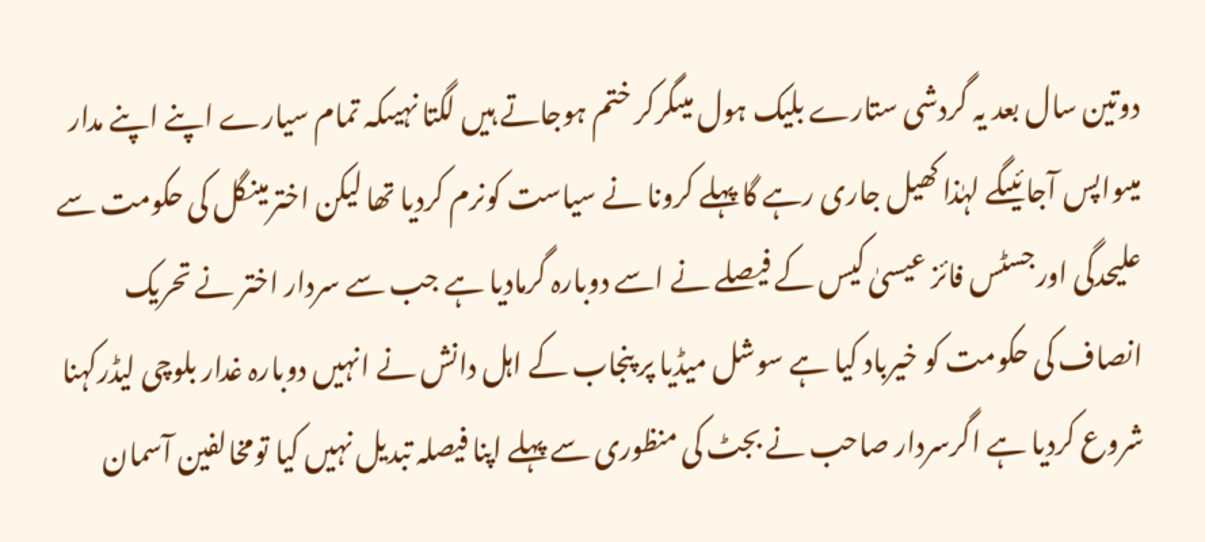دوتین سال بعد یہ گردشی ستارے بلیک ہول میںگرکر ختم ہوجاتے ہیں لگتا نہیںکہ تمام سیارے اپنے اپنے مدار میںواپس آجائیںگے لہٰذا کھیل جاری رہے گا پہلے کرونا نے سیاست کونرم کردیا تھا لیکن اخترمینگل کی حکومت سے علیحدگی اورجسٹس فائز عیسیٰ کیس کے فیصلے نے اسے دوبارہ گرمادیا ہے جب سے سردار اختر نے تحریک انصاف کی حکومت کو خیرباد کیا ہے سوشل میڈیا پر پنجاب کے اہل دانش نے انہیں دوبارہ غدار بلوچی لیڈرکہنا شروع کردیا ہے اگرسردار صاحب نے بجٹ کی منظوری سے پہلے اپنا فیصلہ تبدیل نہیں کیا تومخالفین آسمان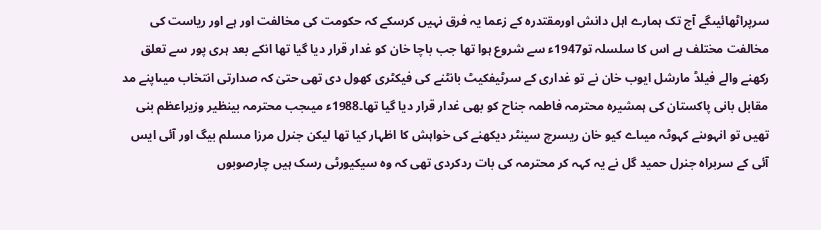سرپراٹھائیںگے آج تک ہمارے اہل دانش اورمقتدرہ کے زعما یہ فرق نہیں کرسکے کہ حکومت کی مخالفت اور ہے اور ریاست کی مخالفت مختلف ہے اس کا سلسلہ تو1947ء سے شروع ہوا تھا جب باچا خان کو غدار قرار دیا گیا تھا انکے بعد ہری پور سے تعلق رکھنے والے فیلڈ مارشل ایوب خان نے تو غداری کے سرٹیفکیٹ بانٹنے کی فیکٹری کھول دی تھی حتیٰ کہ صدارتی انتخاب میںاپنے مد مقابل بانی پاکستان کی ہمشیرہ محترمہ فاطمہ جناح کو بھی غدار قرار دیا گیا تھا۔1988ء میںجب محترمہ بینظیر وزیراعظم بنی تھیں تو انہوںنے کہوٹہ میںاے کیو خان ریسرچ سینٹر دیکھنے کی خواہش کا اظہار کیا تھا لیکن جنرل مرزا مسلم بیگ اور آئی ایس آئی کے سربراہ جنرل حمید گل نے یہ کہہ کر محترمہ کی بات ردکردی تھی کہ وہ سیکیورٹی رسک ہیں چارصوبوں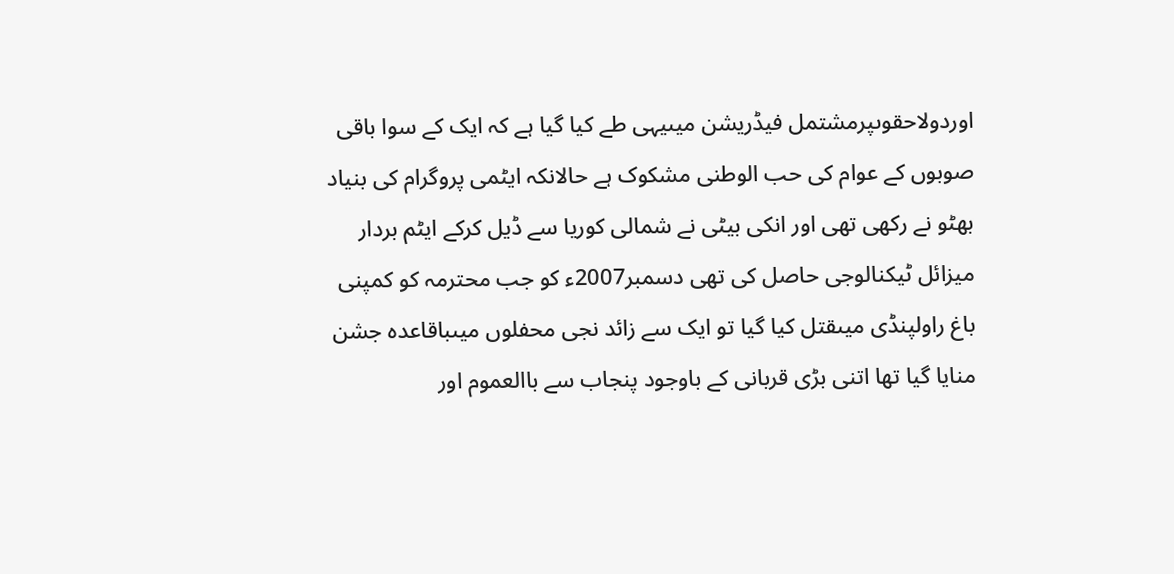اوردولاحقوںپرمشتمل فیڈریشن میںیہی طے کیا گیا ہے کہ ایک کے سوا باقی صوبوں کے عوام کی حب الوطنی مشکوک ہے حالانکہ ایٹمی پروگرام کی بنیاد بھٹو نے رکھی تھی اور انکی بیٹی نے شمالی کوریا سے ڈیل کرکے ایٹم بردار میزائل ٹیکنالوجی حاصل کی تھی دسمبر2007ء کو جب محترمہ کو کمپنی باغ راولپنڈی میںقتل کیا گیا تو ایک سے زائد نجی محفلوں میںباقاعدہ جشن منایا گیا تھا اتنی بڑی قربانی کے باوجود پنجاب سے باالعموم اور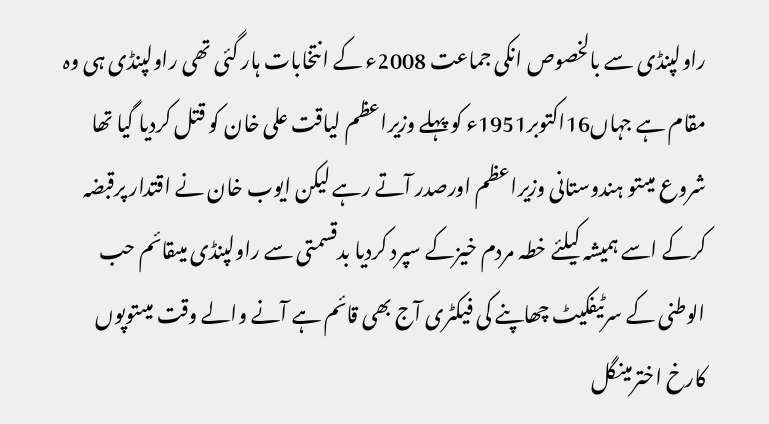راولپنڈی سے بالخصوص انکی جماعت 2008ء کے انتخابات ہار گئی تھی راولپنڈی ہی وہ مقام ہے جہاں16اکتوبر1951ء کو پہلے وزیراعظم لیاقت علی خان کو قتل کردیا گیا تھا شروع میںتو ہندوستانی وزیراعظم اورصدر آتے رہے لیکن ایوب خان نے اقتدار پرقبضہ کرکے اسے ہمیشہ کیلئے خطہ مردم خیزکے سپرد کردیا بدقسمتی سے راولپنڈی میںقائم حب الوطنی کے سرٹیفکیٹ چھاپنے کی فیکٹری آج بھی قائم ہے آنے والے وقت میںتوپوں کارخ اخترمینگل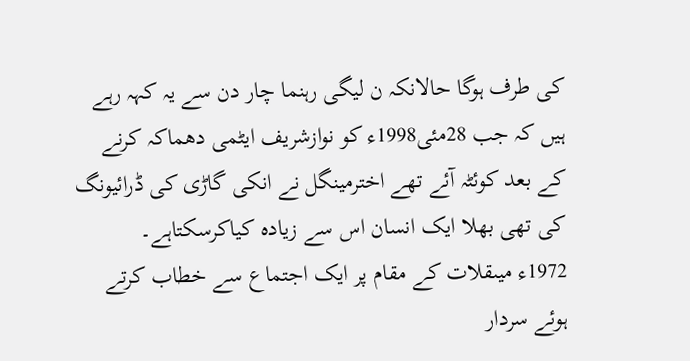کی طرف ہوگا حالانکہ ن لیگی رہنما چار دن سے یہ کہہ رہے ہیں کہ جب 28مئی1998ء کو نوازشریف ایٹمی دھماکہ کرنے کے بعد کوئٹہ آئے تھے اخترمینگل نے انکی گاڑی کی ڈرائیونگ کی تھی بھلا ایک انسان اس سے زیادہ کیاکرسکتاہے۔
1972ء میںقلات کے مقام پر ایک اجتماع سے خطاب کرتے ہوئے سردار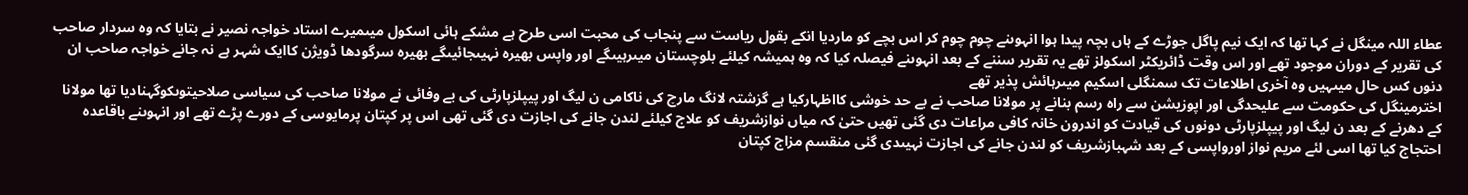عطاء اللہ مینگل نے کہا تھا کہ ایک نیم پاگل جوڑے کے ہاں بچہ پیدا ہوا انہوںنے چوم چوم کر اس بچے کو ماردیا انکے بقول ریاست سے پنجاب کی محبت اسی طرح ہے مشکے ہائی اسکول میںمیرے استاد خواجہ نصیر نے بتایا کہ وہ سردار صاحب کی تقریر کے دوران موجود تھے اور اس وقت ڈائریکٹر اسکولز تھے یہ تقریر سننے کے بعد انہوںنے فیصلہ کیا کہ وہ ہمیشہ کیلئے بلوچستان میںرہیںگے اور واپس بھیرہ نہیںجائیںگے بھیرہ سرگودھا ڈویژن کاایک شہر ہے نہ جانے خواجہ صاحب ان دنوں کس حال میںہیں وہ آخری اطلاعات تک سمنگلی اسکیم میںرہائش پذیر تھے
اخترمینگل کی حکومت سے علیحدگی اور اپوزیشن سے راہ رسم بنانے پر مولانا صاحب نے بے حد خوشی کااظہارکیا ہے گزشتہ لانگ مارچ کی ناکامی ن لیگ اور پیپلزپارٹی کی بے وفائی نے مولانا صاحب کی سیاسی صلاحیتوںکوگہنادیا تھا مولانا کے دھرنے کے بعد ن لیگ اور پیپلزپارٹی دونوں کی قیادت کو اندرون خانہ کافی مراعات دی گئی تھیں حتیٰ کہ میاں نوازشریف کو علاج کیلئے لندن جانے کی اجازت دی گئی تھی اس پر کپتان پرمایوسی کے دورے پڑے تھے اور انہوںنے باقاعدہ احتجاج کیا تھا اسی لئے مریم نواز اورواپسی کے بعد شہبازشریف کو لندن جانے کی اجازت نہیںدی گئی منقسم مزاج کپتان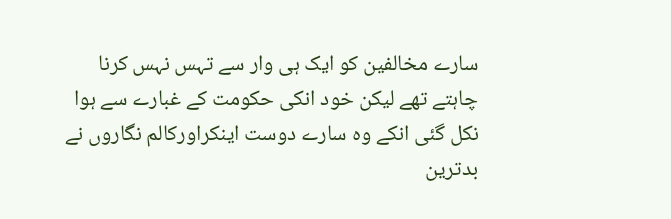سارے مخالفین کو ایک ہی وار سے تہس نہس کرنا چاہتے تھے لیکن خود انکی حکومت کے غبارے سے ہوا نکل گئی انکے وہ سارے دوست اینکراورکالم نگاروں نے بدترین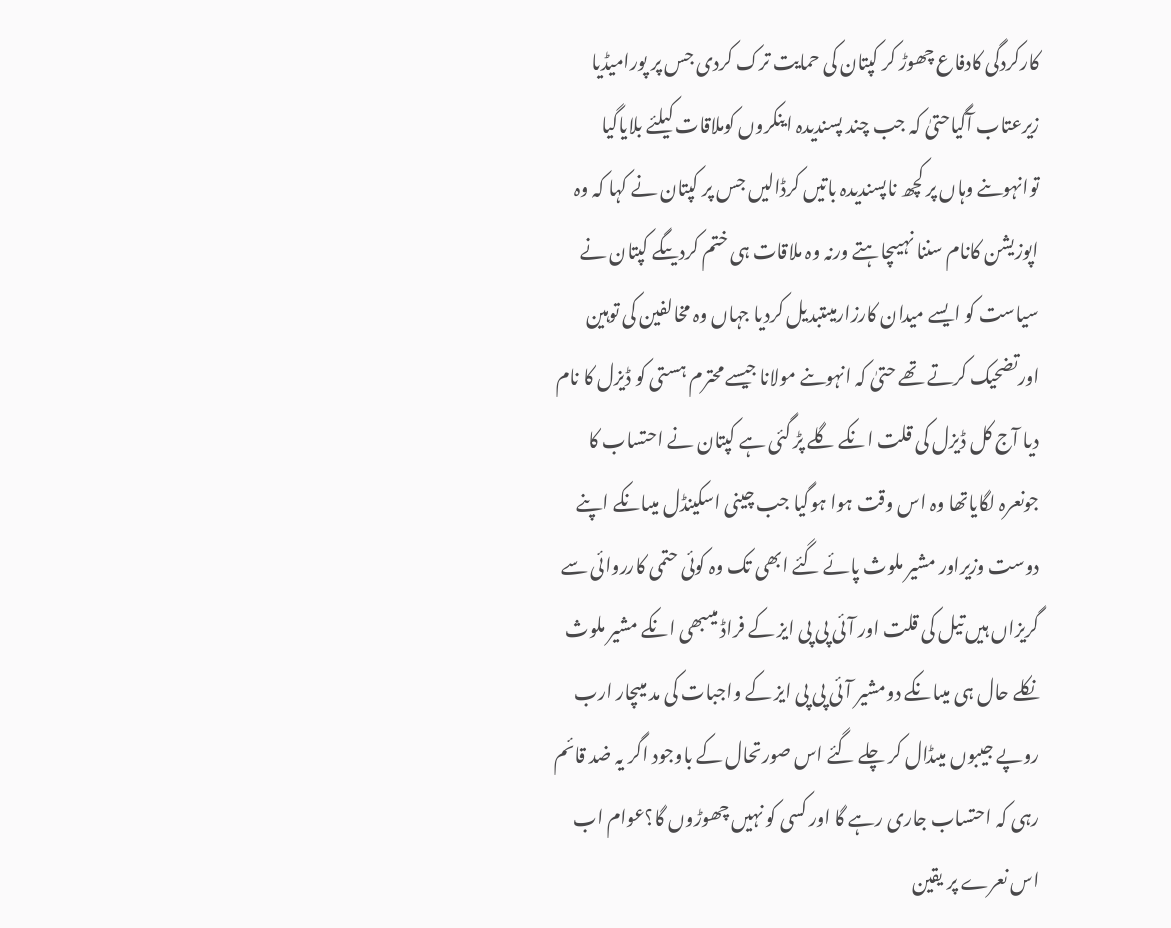کارکردگی کادفاع چھوڑ کر کپتان کی حمایت ترک کردی جس پر پورامیڈیا زیرعتاب آگیاحتیٰ کہ جب چند پسندیدہ اینکروں کوملاقات کیلئے بلایاگیا توانہوںنے وہاں پر کچھ ناپسندیدہ باتیں کرڈالیں جس پر کپتان نے کہا کہ وہ اپوزیشن کانام سننا نہیںچاہتے ورنہ وہ ملاقات ہی ختم کردیںگے کپتان نے سیاست کو ایسے میدان کارزارمیںتبدیل کردیا جہاں وہ مخالفین کی توہین اورتضحیک کرتے تھے حتیٰ کہ انہوںنے مولانا جیسے محترم ہستی کو ڈیزل کا نام دیا آج کل ڈیزل کی قلت انکے گلے پڑ گئی ہے کپتان نے احتساب کا جونعرہ لگایاتھا وہ اس وقت ہوا ہوگیا جب چینی اسکینڈل میںانکے اپنے دوست وزیراور مشیر ملوث پائے گئے ابھی تک وہ کوئی حتمی کارروائی سے گریزاں ہیں تیل کی قلت اور آئی پی پی ایز کے فراڈ میںبھی انکے مشیر ملوث نکلے حال ہی میںانکے دومشیر آئی پی پی ایز کے واجبات کی مد میںچار ارب روپے جیبوں میںڈال کر چلے گئے اس صورتحال کے باوجود اگر یہ ضد قائم رہی کہ احتساب جاری رہے گا اور کسی کو نہیں چھوڑوں گا؟عوام اب اس نعرے پر یقین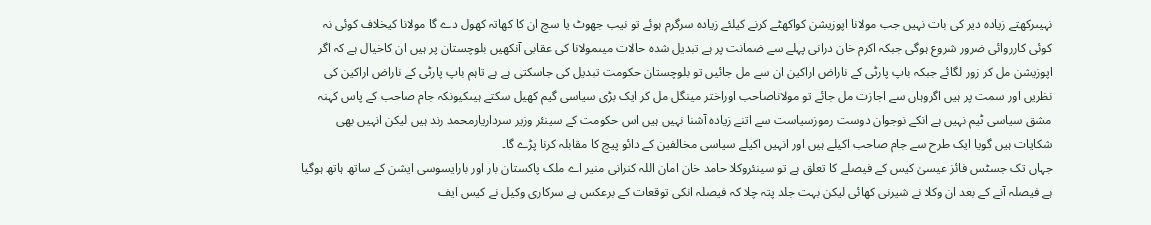نہیںرکھتے زیادہ دیر کی بات نہیں جب مولانا اپوزیشن کواکھٹے کرنے کیلئے زیادہ سرگرم ہوئے تو نیب جھوٹ یا سچ ان کا کھاتہ کھول دے گا مولانا کیخلاف کوئی نہ کوئی کارروائی ضرور شروع ہوگی جبکہ اکرم خان درانی پہلے سے ضمانت پر ہے تبدیل شدہ حالات میںمولانا کی عقابی آنکھیں بلوچستان پر ہیں ان کاخیال ہے کہ اگر اپوزیشن مل کر زور لگائے جبکہ باپ پارٹی کے ناراض اراکین ان سے مل جائیں تو بلوچستان حکومت تبدیل کی جاسکتی ہے ہے تاہم باپ پارٹی کے ناراض اراکین کی نظریں اور سمت پر ہیں اگروہاں سے اجازت مل جائے تو مولاناصاحب اوراختر مینگل مل کر ایک بڑی سیاسی گیم کھیل سکتے ہیںکیونکہ جام صاحب کے پاس کہنہ مشق سیاسی ٹیم نہیں ہے انکے نوجوان دوست رموزسیاست سے اتنے زیادہ آشنا نہیں ہیں اس حکومت کے سینئر وزیر سرداریارمحمد رند ہیں لیکن انہیں بھی شکایات ہیں گویا ایک طرح سے جام صاحب اکیلے ہیں اور انہیں اکیلے سیاسی مخالفین کے دائو پیچ کا مقابلہ کرنا پڑے گا۔
جہاں تک جسٹس فائز عیسیٰ کیس کے فیصلے کا تعلق ہے تو سینئروکلا حامد خان امان اللہ کنرانی منیر اے ملک پاکستان بار اور بارایسوسی ایشن کے ساتھ ہاتھ ہوگیا ہے فیصلہ آنے کے بعد ان وکلا نے شیرنی کھائی لیکن بہت جلد پتہ چلا کہ فیصلہ انکی توقعات کے برعکس ہے سرکاری وکیل نے کیس ایف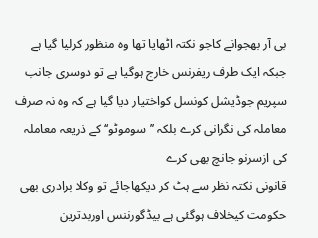بی آر بھجوانے کاجو نکتہ اٹھایا تھا وہ منظور کرلیا گیا ہے جبکہ ایک طرف ریفرنس خارج ہوگیا ہے تو دوسری جانب سپریم جوڈیشل کونسل کواختیار دیا گیا ہے کہ وہ نہ صرف معاملہ کی نگرانی کرے بلکہ ’’سوموٹو‘‘ کے ذریعہ معاملہ کی ازسرنو جانچ بھی کرے
قانونی نکتہ نظر سے ہٹ کر دیکھاجائے تو وکلا برادری بھی حکومت کیخلاف ہوگئی ہے بیڈگورننس اوربدترین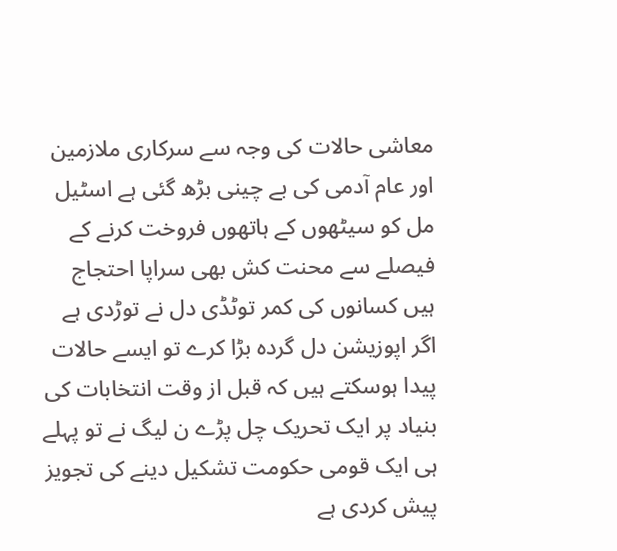معاشی حالات کی وجہ سے سرکاری ملازمین اور عام آدمی کی بے چینی بڑھ گئی ہے اسٹیل مل کو سیٹھوں کے ہاتھوں فروخت کرنے کے فیصلے سے محنت کش بھی سراپا احتجاج ہیں کسانوں کی کمر توٹڈی دل نے توڑدی ہے اگر اپوزیشن دل گردہ بڑا کرے تو ایسے حالات پیدا ہوسکتے ہیں کہ قبل از وقت انتخابات کی بنیاد پر ایک تحریک چل پڑے ن لیگ نے تو پہلے ہی ایک قومی حکومت تشکیل دینے کی تجویز پیش کردی ہے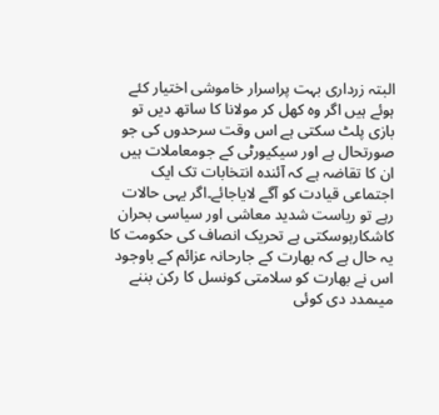البتہ زرداری بہت پراسرار خاموشی اختیار کئے ہوئے ہیں اگر وہ کھل کر مولانا کا ساتھ دیں تو بازی پلٹ سکتی ہے اس وقت سرحدوں کی جو صورتحال ہے اور سیکیورٹی کے جومعاملات ہیں ان کا تقاضہ ہے کہ آئندہ انتخابات تک ایک اجتماعی قیادت کو آگے لایاجائے۔اگر یہی حالات رہے تو ریاست شدید معاشی اور سیاسی بحران کاشکارہوسکتی ہے تحریک انصاف کی حکومت کا یہ حال ہے کہ بھارت کے جارحانہ عزائم کے باوجود اس نے بھارت کو سلامتی کونسل کا رکن بننے میںمدد دی کوئی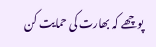پوچھے کہ بھارت کی حمایت کن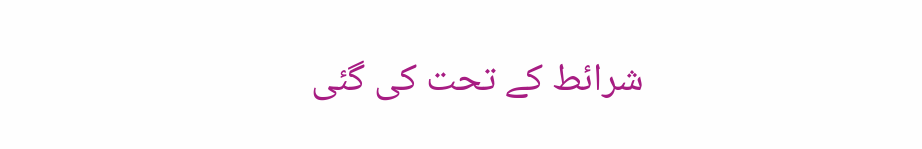شرائط کے تحت کی گئی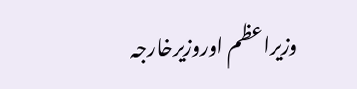وزیراعظم اوروزیرخارجہ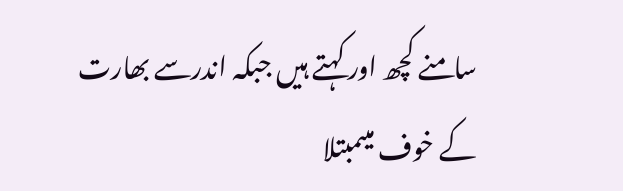سامنے کچھ اور کہتے ہیں جبکہ اندرسے بھارت کے خوف میںمبتلا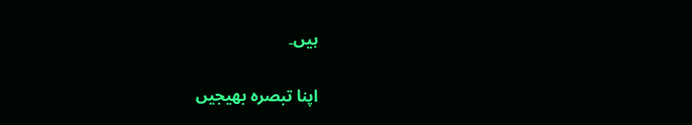ہیں۔

اپنا تبصرہ بھیجیں